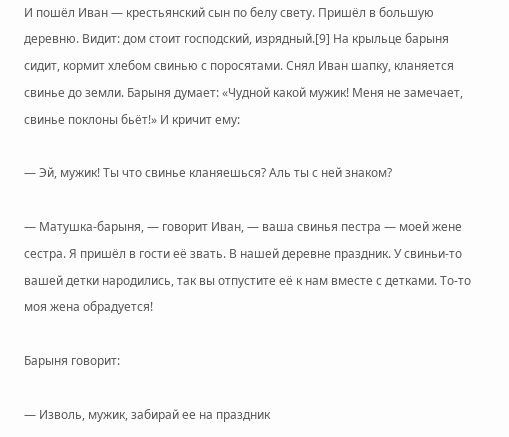И пошёл Иван — крестьянский сын по белу свету. Пришёл в большую деревню. Видит: дом стоит господский, изрядный.[9] На крыльце барыня сидит, кормит хлебом свинью с поросятами. Снял Иван шапку, кланяется свинье до земли. Барыня думает: «Чудной какой мужик! Меня не замечает, свинье поклоны бьёт!» И кричит ему:

— Эй, мужик! Ты что свинье кланяешься? Аль ты с ней знаком?

— Матушка-барыня, — говорит Иван, — ваша свинья пестра — моей жене сестра. Я пришёл в гости её звать. В нашей деревне праздник. У свиньи-то вашей детки народились, так вы отпустите её к нам вместе с детками. То-то моя жена обрадуется!

Барыня говорит:

— Изволь, мужик, забирай ее на праздник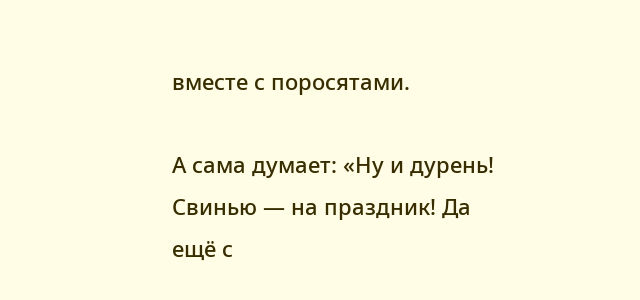вместе с поросятами.

А сама думает: «Ну и дурень! Свинью — на праздник! Да ещё с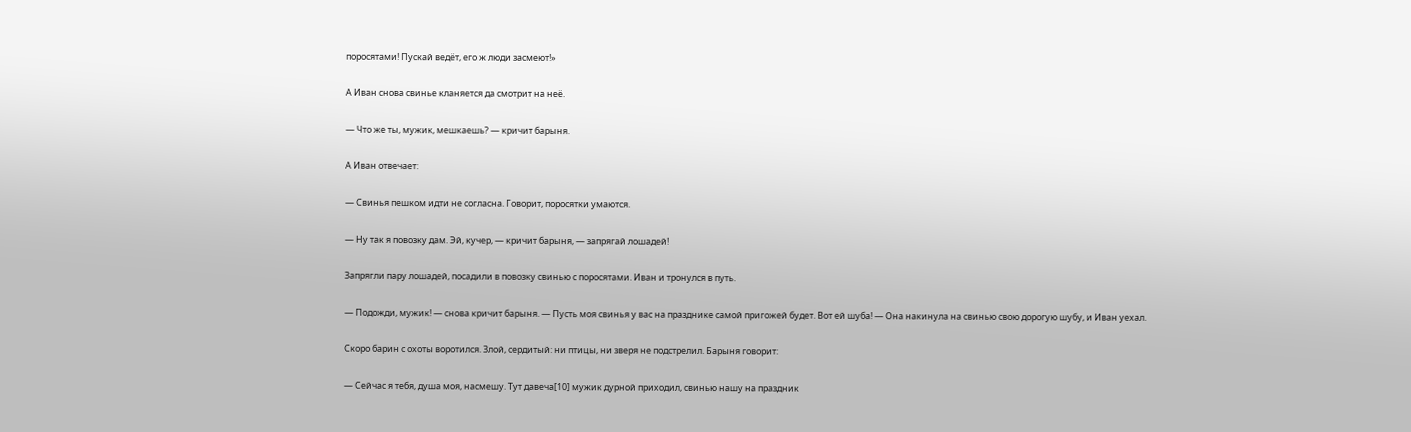поросятами! Пускай ведёт, его ж люди засмеют!»

А Иван снова свинье кланяется да смотрит на неё.

— Что же ты, мужик, мешкаешь? — кричит барыня.

А Иван отвечает:

— Свинья пешком идти не согласна. Говорит, поросятки умаются.

— Ну так я повозку дам. Эй, кучер, — кричит барыня, — запрягай лошадей!

Запрягли пару лошадей, посадили в повозку свинью с поросятами. Иван и тронулся в путь.

— Подожди, мужик! — снова кричит барыня. — Пусть моя свинья у вас на празднике самой пригожей будет. Вот ей шуба! — Она накинула на свинью свою дорогую шубу, и Иван уехал.

Скоро барин с охоты воротился. Злой, сердитый: ни птицы, ни зверя не подстрелил. Барыня говорит:

— Сейчас я тебя, душа моя, насмешу. Тут давеча[10] мужик дурной приходил, свинью нашу на праздник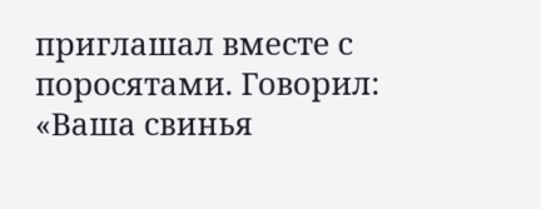приглашал вместе с поросятами. Говорил: «Ваша свинья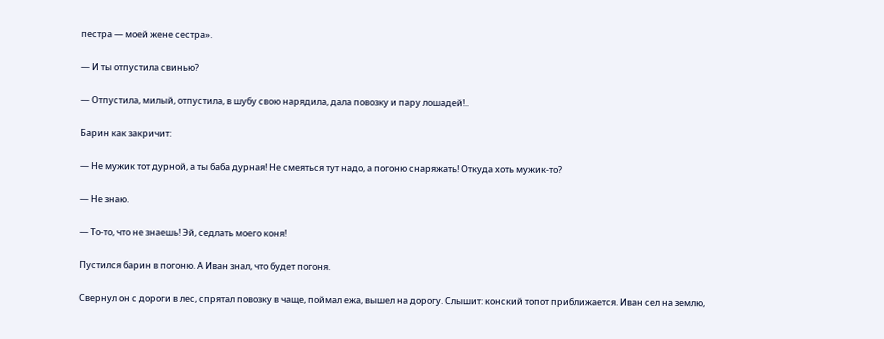пестра — моей жене сестра».

— И ты отпустила свинью?

— Отпустила, милый, отпустила, в шубу свою нарядила, дала повозку и пару лошадей!..

Барин как закричит:

— Не мужик тот дурной, а ты баба дурная! Не смеяться тут надо, а погоню снаряжать! Откуда хоть мужик-то?

— Не знаю.

— То-то, что не знаешь! Эй, седлать моего коня!

Пустился барин в погоню. А Иван знал, что будет погоня.

Свернул он с дороги в лес, спрятал повозку в чаще, поймал ежа, вышел на дорогу. Слышит: конский топот приближается. Иван сел на землю,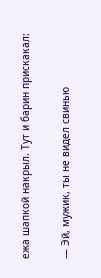ежа шапкой накрыл. Тут и барин прискакал:

— Эй, мужик, ты не видел свинью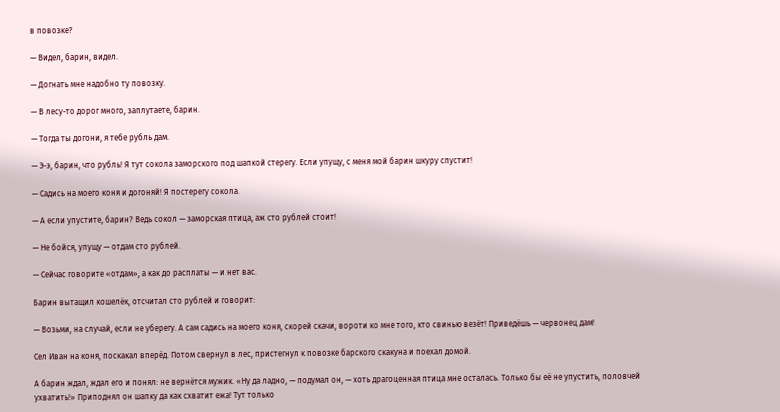в повозке?

— Видел, барин, видел.

— Догнать мне надобно ту повозку.

— В лесу-то дорог много, заплутаете, барин.

— Тогда ты догони, я тебе рубль дам.

— Э-э, барин, что рубль! Я тут сокола заморского под шапкой стерегу. Если упущу, с меня мой барин шкуру спустит!

— Садись на моего коня и догоняй! Я постерегу сокола.

— А если упустите, барин? Ведь сокол — заморская птица, аж сто рублей стоит!

— Не бойся, упущу — отдам сто рублей.

— Сейчас говорите «отдам», а как до расплаты — и нет вас.

Барин вытащил кошелёк, отсчитал сто рублей и говорит:

— Возьми, на случай, если не уберегу. А сам садись на моего коня, скорей скачи, вороти ко мне того, кто свинью везёт! Приведёшь — червонец дам!

Сел Иван на коня, поскакал вперёд. Потом свернул в лес, пристегнул к повозке барского скакуна и поехал домой.

А барин ждал, ждал его и понял: не вернётся мужик. «Ну да ладно, — подумал он, — хоть драгоценная птица мне осталась. Только бы её не упустить, половчей ухватить!» Приподнял он шапку да как схватит ежа! Тут только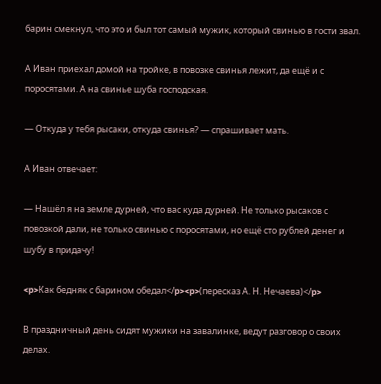барин смекнул, что это и был тот самый мужик, который свинью в гости звал.

А Иван приехал домой на тройке, в повозке свинья лежит, да ещё и с поросятами. А на свинье шуба господская.

— Откуда у тебя рысаки, откуда свинья? — спрашивает мать.

А Иван отвечает:

— Нашёл я на земле дурней, что вас куда дурней. Не только рысаков с повозкой дали, не только свинью с поросятами, но ещё сто рублей денег и шубу в придачу!

<p>Как бедняк с барином обедал</p><p>(пересказ А. Н. Нечаева)</p>

В праздничный день сидят мужики на завалинке, ведут разговор о своих делах.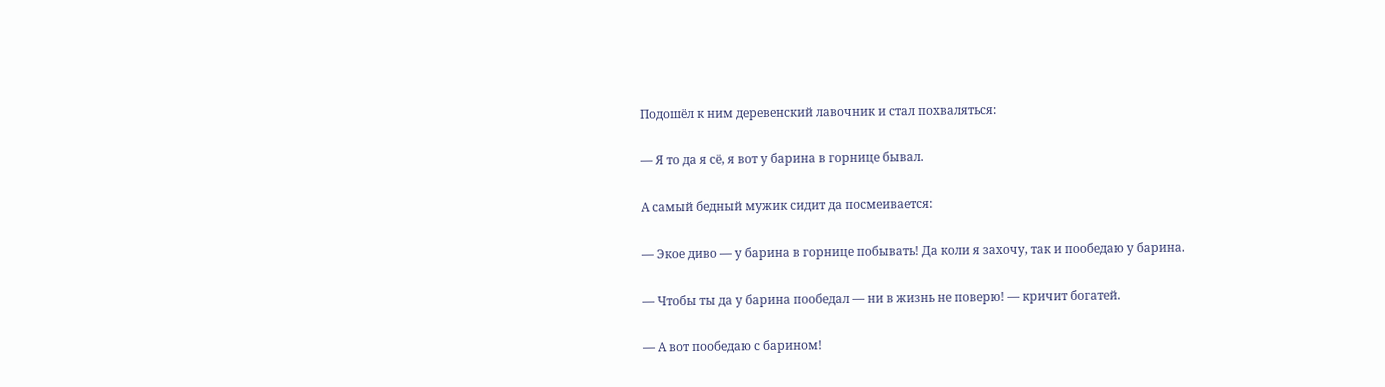Подошёл к ним деревенский лавочник и стал похваляться:

— Я то да я сё, я вот у барина в горнице бывал.

А самый бедный мужик сидит да посмеивается:

— Экое диво — у барина в горнице побывать! Да коли я захочу, так и пообедаю у барина.

— Чтобы ты да у барина пообедал — ни в жизнь не поверю! — кричит богатей.

— А вот пообедаю с барином!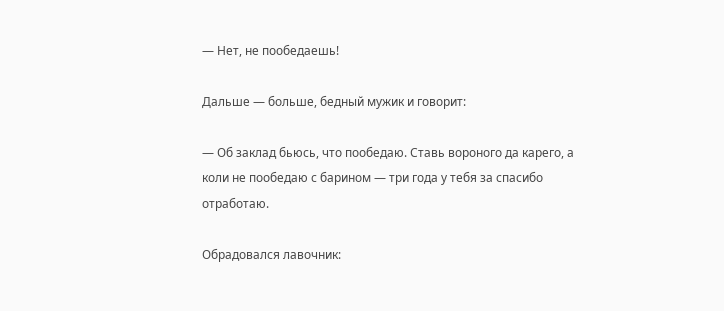— Нет, не пообедаешь!

Дальше — больше, бедный мужик и говорит:

— Об заклад бьюсь, что пообедаю. Ставь вороного да карего, а коли не пообедаю с барином — три года у тебя за спасибо отработаю.

Обрадовался лавочник: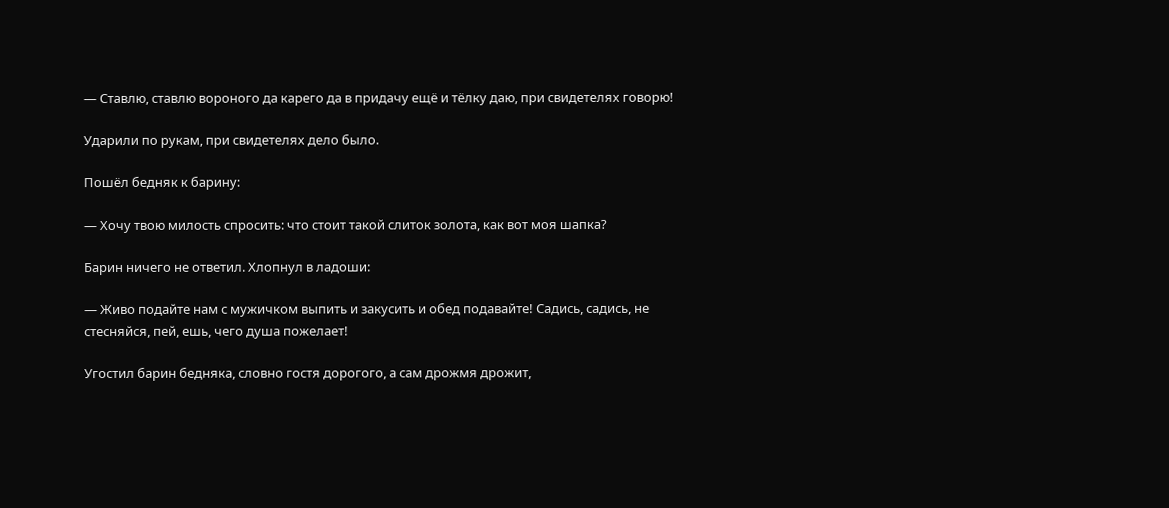— Ставлю, ставлю вороного да карего да в придачу ещё и тёлку даю, при свидетелях говорю!

Ударили по рукам, при свидетелях дело было.

Пошёл бедняк к барину:

— Хочу твою милость спросить: что стоит такой слиток золота, как вот моя шапка?

Барин ничего не ответил. Хлопнул в ладоши:

— Живо подайте нам с мужичком выпить и закусить и обед подавайте! Садись, садись, не стесняйся, пей, ешь, чего душа пожелает!

Угостил барин бедняка, словно гостя дорогого, а сам дрожмя дрожит,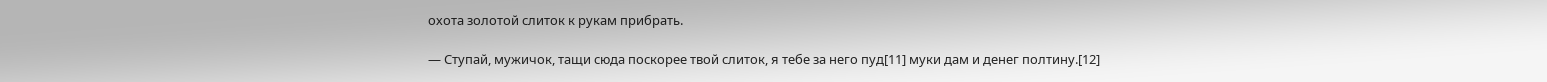охота золотой слиток к рукам прибрать.

— Ступай, мужичок, тащи сюда поскорее твой слиток, я тебе за него пуд[11] муки дам и денег полтину.[12]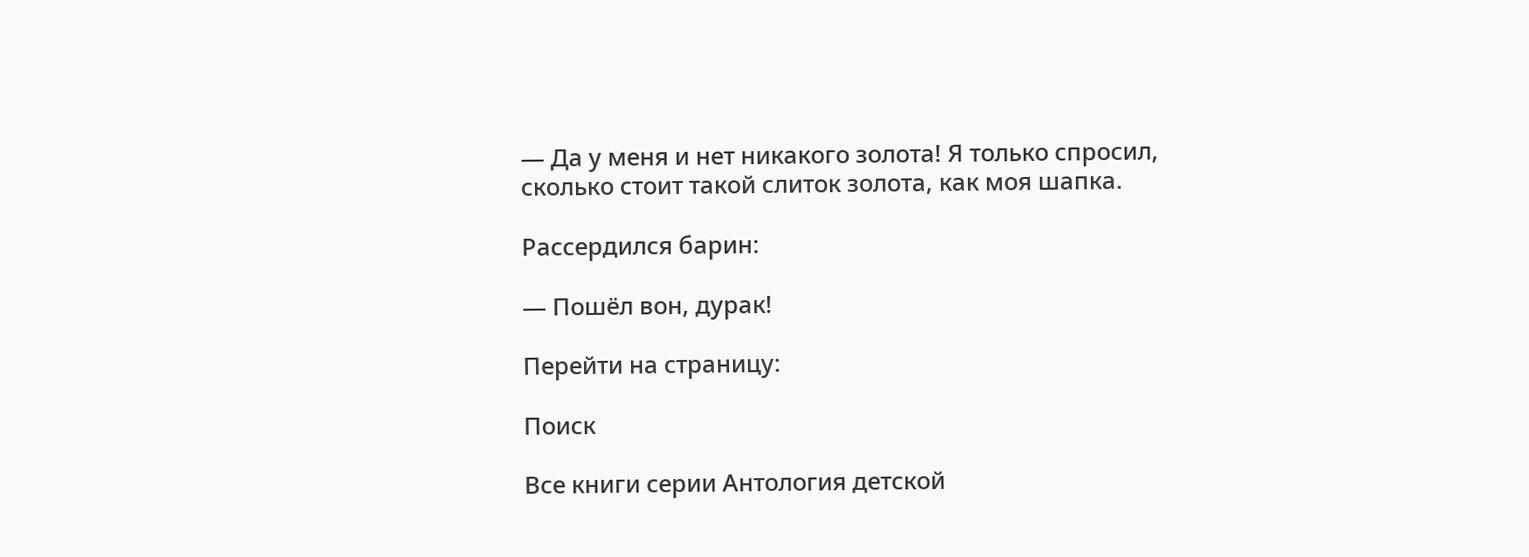— Да у меня и нет никакого золота! Я только спросил, сколько стоит такой слиток золота, как моя шапка.

Рассердился барин:

— Пошёл вон, дурак!

Перейти на страницу:

Поиск

Все книги серии Антология детской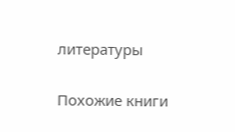литературы

Похожие книги